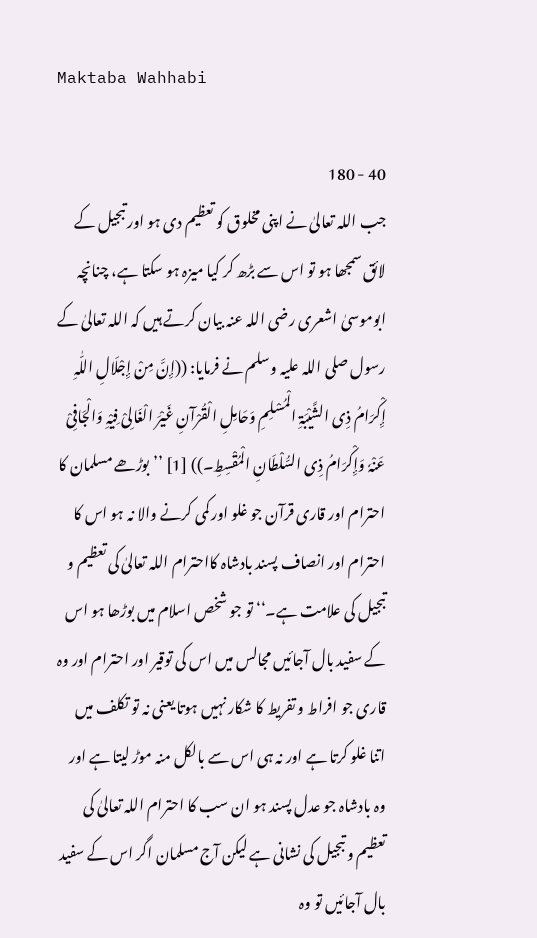Maktaba Wahhabi

40 - 180
جب اللہ تعالیٰ نے اپنی مخلوق کو تعظیم دی ہو اور تبجیل کے لائق سمجھا ہو تو اس سے بڑھ کر کیا میزہ ہو سکتا ہے، چنانچہ ابوموسیٰ اشعری رضی اللہ عنہ بیان کرتے ہیں کہ اللہ تعالیٰ کے رسول صلی اللہ علیہ وسلم نے فرمایا: ((إِنَّ مِنْ إِجْلَالِ اللّٰہِ إِکْرَامُ ذِی الشَّیْبَۃِ الْمُسْلِمِ وَحَامِلِ الْقُرْآنِ غَیْرَ الْغَالِیْ فِیْہِ وَالْجَافِیْ عَنْہٗ وَإِکْرَامُ ذِی السُّلْطَانِ الْمُقْسِطِ۔)) [1] ’’بوڑھے مسلمان کا احترام اور قاری قرآن جو غلو اور کمی کرنے والا نہ ہو اس کا احترام اور انصاف پسند بادشاہ کااحترام اللہ تعالیٰ کی تعظیم و تبجیل کی علامت ہے۔‘‘ تو جو شخص اسلام میں بوڑھا ہو اس کے سفید بال آجائیں مجالس میں اس کی توقیر اور احترام اور وہ قاری جو افراط و تفریط کا شکار نہیں ہوتا یعنی نہ تو تکلف میں اتنا غلو کرتا ہے اور نہ ہی اس سے بالکل منہ موڑ لیتا ہے اور وہ بادشاہ جو عدل پسند ہو ان سب کا احترام اللہ تعالیٰ کی تعظیم و تبجیل کی نشانی ہے لیکن آج مسلمان اگر اس کے سفید بال آجائیں تو وہ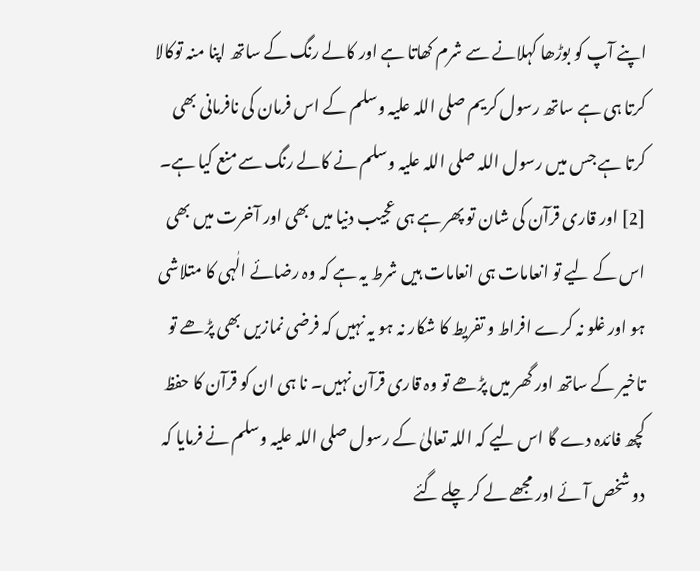اپنے آپ کو بوڑھا کہلانے سے شرم کھاتا ہے اور کالے رنگ کے ساتھ اپنا منہ توکالا کرتا ہی ہے ساتھ رسول کریم صلی اللہ علیہ وسلم کے اس فرمان کی نافرمانی بھی کرتا ہے جس میں رسول اللہ صلی اللہ علیہ وسلم نے کالے رنگ سے منع کیا ہے۔ [2] اور قاری قرآن کی شان تو پھر ہے ہی عجیب دنیا میں بھی اور آخرت میں بھی اس کے لیے تو انعامات ہی انعامات ہیں شرط یہ ہے کہ وہ رضائے الٰہی کا متلاشی ہو اور غلو نہ کرے افراط و تفریط کا شکار نہ ہو یہ نہیں کہ فرضی نمازیں بھی پڑھے تو تاخیر کے ساتھ اور گھر میں پڑھے تو وہ قاری قرآن نہیں۔ نا ہی ان کو قرآن کا حفظ کچھ فائدہ دے گا اس لیے کہ اللہ تعالیٰ کے رسول صلی اللہ علیہ وسلم نے فرمایا کہ دو شخص آئے اور مجھے لے کر چلے گئے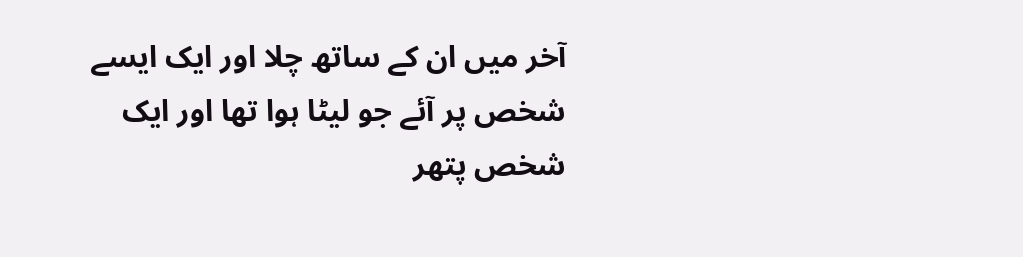آخر میں ان کے ساتھ چلا اور ایک ایسے شخص پر آئے جو لیٹا ہوا تھا اور ایک شخص پتھر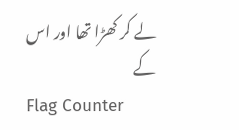لے کر کھڑا تھا اور اس کے
Flag Counter